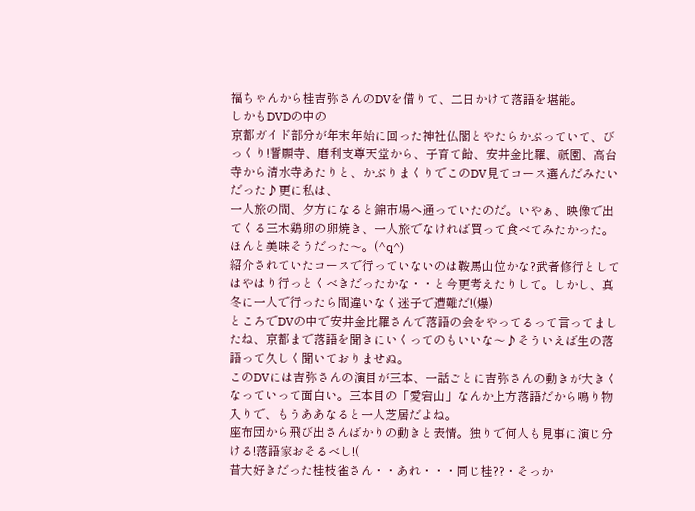福ちゃんから桂吉弥さんのDVを借りて、二日かけて落語を堪能。
しかもDVDの中の
京都ガイド部分が年末年始に回った神社仏閣とやたらかぶっていて、びっくり!誓願寺、磨利支尊天堂から、子育て飴、安井金比羅、祇園、高台寺から清水寺あたりと、かぶりまくりでこのDV見てコース選んだみたいだった♪更に私は、
一人旅の間、夕方になると錦市場へ通っていたのだ。いやぁ、映像で出てくる三木鶏卵の卵焼き、一人旅でなければ買って食べてみたかった。ほんと美味そうだった〜。(^q^)
紹介されていたコースで行っていないのは鞍馬山位かな?武者修行としてはやはり行っとくべきだったかな・・と今更考えたりして。しかし、真冬に一人で行ったら間違いなく迷子で遭難だ!(爆)
ところでDVの中で安井金比羅さんで落語の会をやってるって言ってましたね、京都まで落語を聞きにいくってのもいいな〜♪そういえば生の落語って久しく聞いておりませぬ。
このDVには吉弥さんの演目が三本、一話ごとに吉弥さんの動きが大きくなっていって面白い。三本目の「愛宕山」なんか上方落語だから鳴り物入りで、もうああなると一人芝居だよね。
座布団から飛び出さんばかりの動きと表情。独りで何人も見事に演じ分ける!落語家おそるべし!(
昔大好きだった桂枝雀さん・・あれ・・・同じ桂??・そっか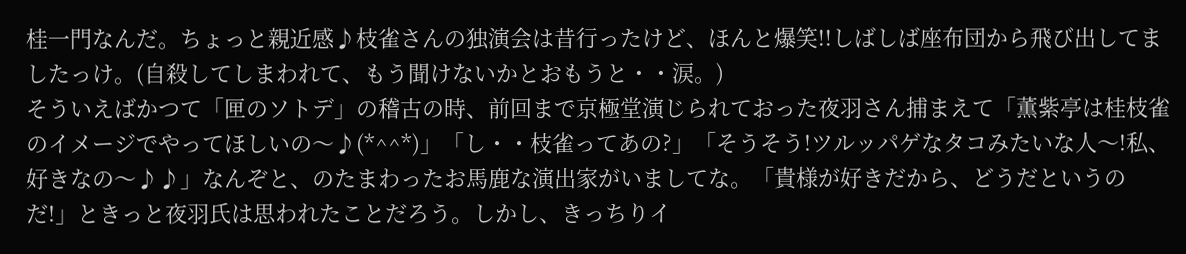桂一門なんだ。ちょっと親近感♪枝雀さんの独演会は昔行ったけど、ほんと爆笑!!しばしば座布団から飛び出してましたっけ。(自殺してしまわれて、もう聞けないかとおもうと・・涙。)
そういえばかつて「匣のソトデ」の稽古の時、前回まで京極堂演じられておった夜羽さん捕まえて「薫紫亭は桂枝雀のイメージでやってほしいの〜♪(*^^*)」「し・・枝雀ってあの?」「そうそう!ツルッパゲなタコみたいな人〜!私、好きなの〜♪♪」なんぞと、のたまわったお馬鹿な演出家がいましてな。「貴様が好きだから、どうだというのだ!」ときっと夜羽氏は思われたことだろう。しかし、きっちりイ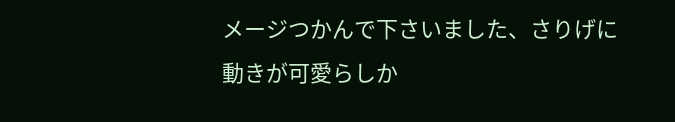メージつかんで下さいました、さりげに動きが可愛らしか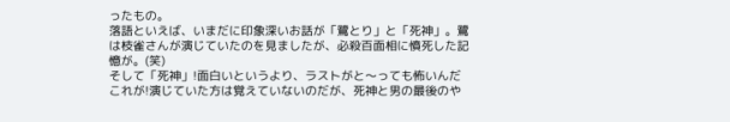ったもの。
落語といえば、いまだに印象深いお話が「鷺とり」と「死神」。鷺は枝雀さんが演じていたのを見ましたが、必殺百面相に憤死した記憶が。(笑)
そして「死神」!面白いというより、ラストがと〜っても怖いんだこれが!演じていた方は覚えていないのだが、死神と男の最後のや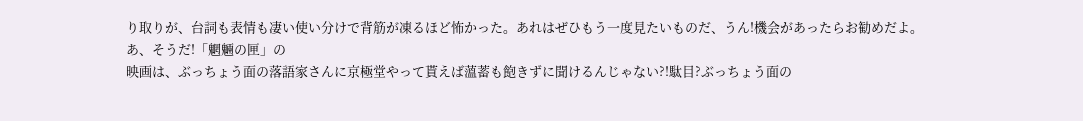り取りが、台詞も表情も凄い使い分けで背筋が凍るほど怖かった。あれはぜひもう一度見たいものだ、うん!機会があったらお勧めだよ。
あ、そうだ!「魍魎の匣」の
映画は、ぶっちょう面の落語家さんに京極堂やって貰えば薀蓄も飽きずに聞けるんじゃない?!駄目?ぶっちょう面の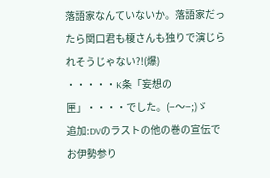落語家なんていないか。落語家だったら関口君も榎さんも独りで演じられそうじゃない?!(爆)
・・・・・K条「妄想の匣」・・・・でした。(−〜−;)ゞ
追加:DVのラストの他の巻の宣伝でお伊勢参り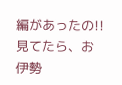編があったの!!見てたら、お伊勢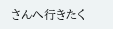さんへ行きたく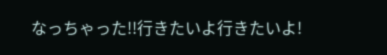なっちゃった!!行きたいよ行きたいよ!